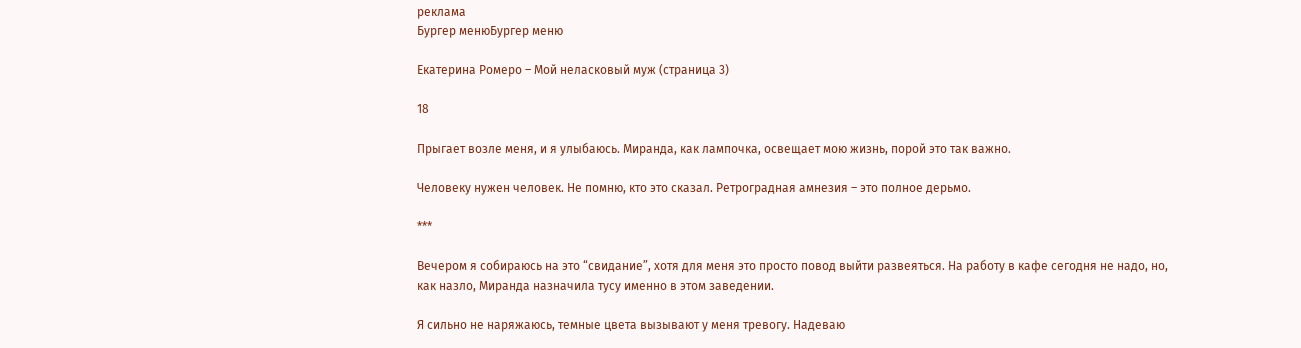реклама
Бургер менюБургер меню

Екатерина Ромеро – Мой неласковый муж (страница 3)

18

Прыгает возле меня, и я улыбаюсь. Миранда, как лампочка, освещает мою жизнь, порой это так важно.

Человеку нужен человек. Не помню, кто это сказал. Ретроградная амнезия – это полное дерьмо.

***

Вечером я собираюсь на это “свидание”, хотя для меня это просто повод выйти развеяться. На работу в кафе сегодня не надо, но, как назло, Миранда назначила тусу именно в этом заведении.

Я сильно не наряжаюсь, темные цвета вызывают у меня тревогу. Надеваю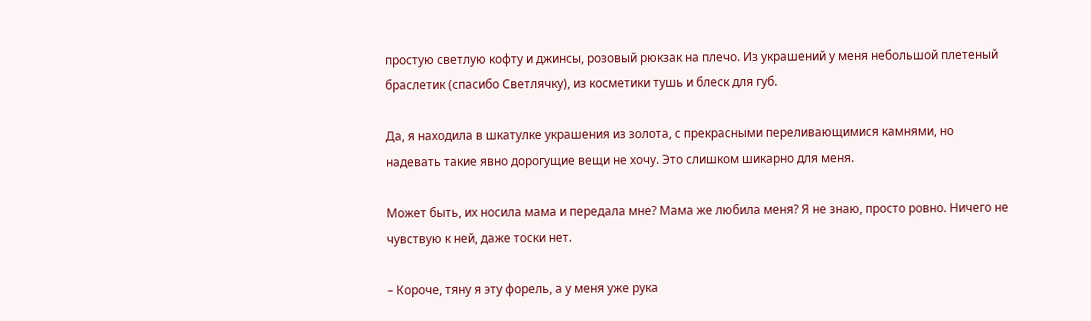простую светлую кофту и джинсы, розовый рюкзак на плечо. Из украшений у меня небольшой плетеный браслетик (спасибо Светлячку), из косметики тушь и блеск для губ.

Да, я находила в шкатулке украшения из золота, с прекрасными переливающимися камнями, но надевать такие явно дорогущие вещи не хочу. Это слишком шикарно для меня.

Может быть, их носила мама и передала мне? Мама же любила меня? Я не знаю, просто ровно. Ничего не чувствую к ней, даже тоски нет.

– Короче, тяну я эту форель, а у меня уже рука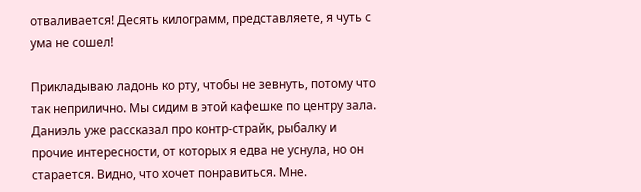отваливается! Десять килограмм, представляете, я чуть с ума не сошел!

Прикладываю ладонь ко рту, чтобы не зевнуть, потому что так неприлично. Мы сидим в этой кафешке по центру зала. Даниэль уже рассказал про контр-страйк, рыбалку и прочие интересности, от которых я едва не уснула, но он старается. Видно, что хочет понравиться. Мне.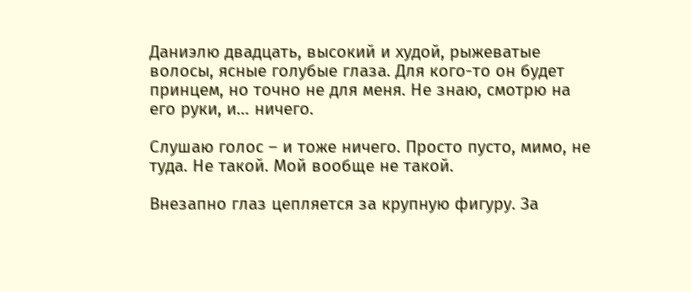Даниэлю двадцать, высокий и худой, рыжеватые волосы, ясные голубые глаза. Для кого-то он будет принцем, но точно не для меня. Не знаю, смотрю на его руки, и… ничего.

Слушаю голос – и тоже ничего. Просто пусто, мимо, не туда. Не такой. Мой вообще не такой.

Внезапно глаз цепляется за крупную фигуру. За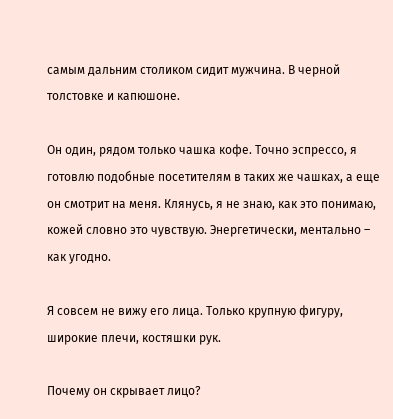самым дальним столиком сидит мужчина. В черной толстовке и капюшоне.

Он один, рядом только чашка кофе. Точно эспрессо, я готовлю подобные посетителям в таких же чашках, а еще он смотрит на меня. Клянусь, я не знаю, как это понимаю, кожей словно это чувствую. Энергетически, ментально – как угодно.

Я совсем не вижу его лица. Только крупную фигуру, широкие плечи, костяшки рук.

Почему он скрывает лицо?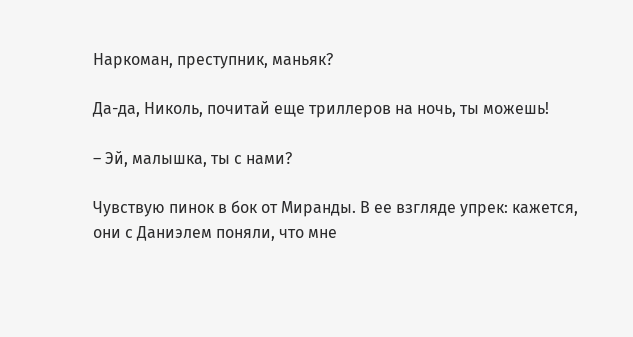Наркоман, преступник, маньяк?

Да-да, Николь, почитай еще триллеров на ночь, ты можешь!

– Эй, малышка, ты с нами?

Чувствую пинок в бок от Миранды. В ее взгляде упрек: кажется, они с Даниэлем поняли, что мне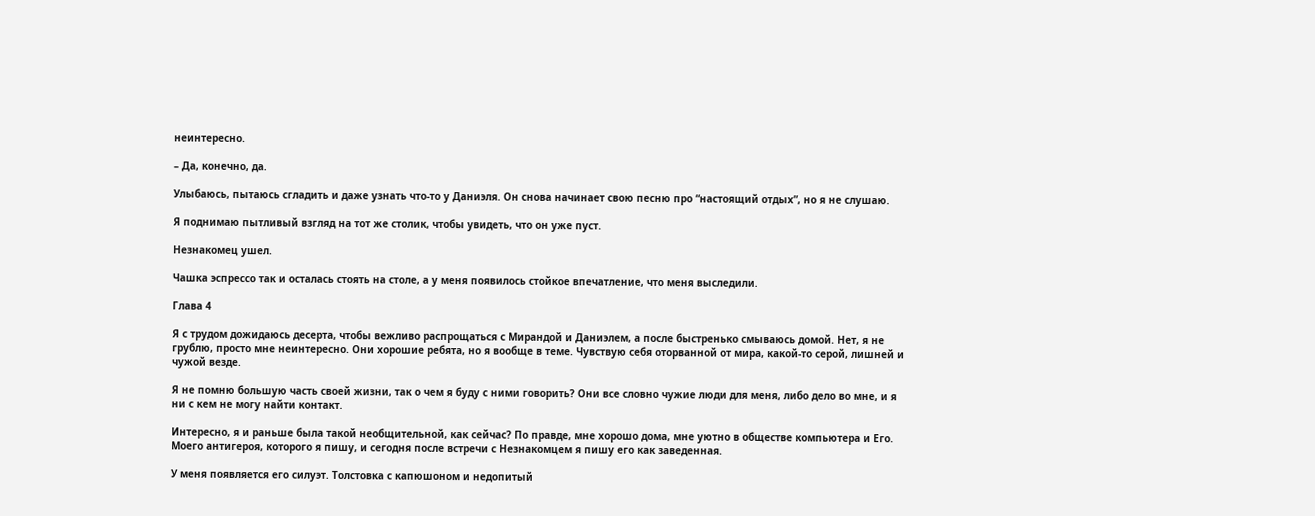неинтересно.

– Да, конечно, да.

Улыбаюсь, пытаюсь сгладить и даже узнать что-то у Даниэля. Он снова начинает свою песню про “настоящий отдых”, но я не слушаю.

Я поднимаю пытливый взгляд на тот же столик, чтобы увидеть, что он уже пуст.

Незнакомец ушел.

Чашка эспрессо так и осталась стоять на столе, а у меня появилось стойкое впечатление, что меня выследили.

Глава 4

Я с трудом дожидаюсь десерта, чтобы вежливо распрощаться с Мирандой и Даниэлем, а после быстренько смываюсь домой. Нет, я не грублю, просто мне неинтересно. Они хорошие ребята, но я вообще в теме. Чувствую себя оторванной от мира, какой-то серой, лишней и чужой везде.

Я не помню большую часть своей жизни, так о чем я буду с ними говорить? Они все словно чужие люди для меня, либо дело во мне, и я ни с кем не могу найти контакт.

Интересно, я и раньше была такой необщительной, как сейчас? По правде, мне хорошо дома, мне уютно в обществе компьютера и Его. Моего антигероя, которого я пишу, и сегодня после встречи с Незнакомцем я пишу его как заведенная.

У меня появляется его силуэт. Толстовка с капюшоном и недопитый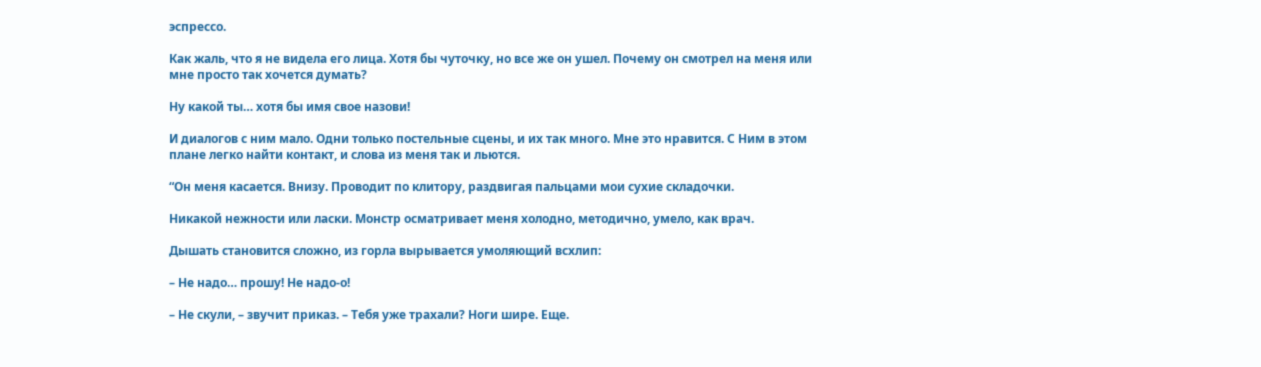эспрессо.

Как жаль, что я не видела его лица. Хотя бы чуточку, но все же он ушел. Почему он смотрел на меня или мне просто так хочется думать?

Ну какой ты… хотя бы имя свое назови!

И диалогов с ним мало. Одни только постельные сцены, и их так много. Мне это нравится. С Ним в этом плане легко найти контакт, и слова из меня так и льются.

“Он меня касается. Внизу. Проводит по клитору, раздвигая пальцами мои сухие складочки.

Никакой нежности или ласки. Монстр осматривает меня холодно, методично, умело, как врач.

Дышать становится сложно, из горла вырывается умоляющий всхлип:

– Не надо… прошу! Не надо-о!

– Не скули, – звучит приказ. – Тебя уже трахали? Ноги шире. Еще.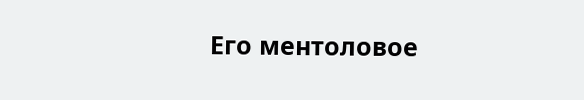Его ментоловое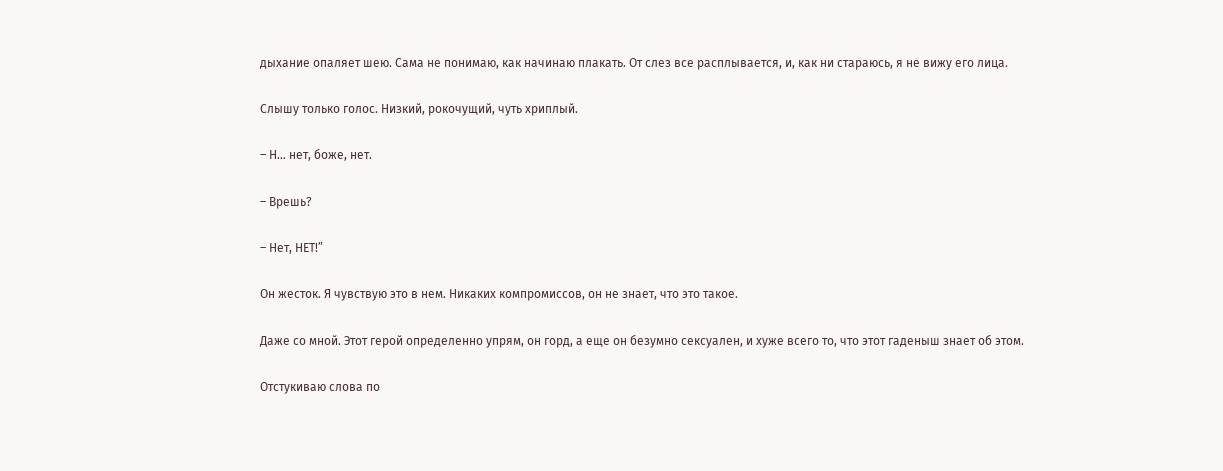дыхание опаляет шею. Сама не понимаю, как начинаю плакать. От слез все расплывается, и, как ни стараюсь, я не вижу его лица.

Слышу только голос. Низкий, рокочущий, чуть хриплый.

– Н… нет, боже, нет.

– Врешь?

– Нет, НЕТ!”

Он жесток. Я чувствую это в нем. Никаких компромиссов, он не знает, что это такое.

Даже со мной. Этот герой определенно упрям, он горд, а еще он безумно сексуален, и хуже всего то, что этот гаденыш знает об этом.

Отстукиваю слова по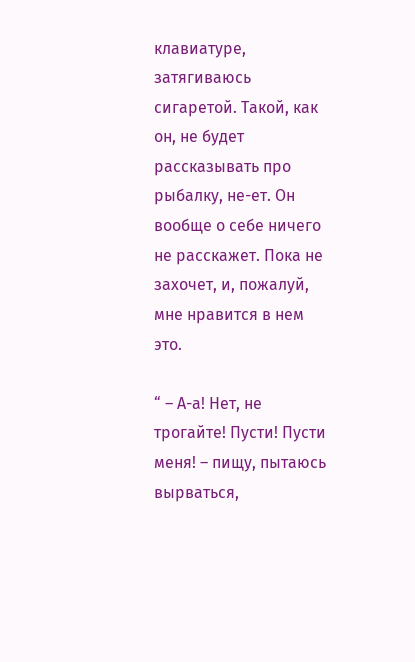клавиатуре, затягиваюсь сигаретой. Такой, как он, не будет рассказывать про рыбалку, не-ет. Он вообще о себе ничего не расскажет. Пока не захочет, и, пожалуй, мне нравится в нем это.

“ – А-а! Нет, не трогайте! Пусти! Пусти меня! – пищу, пытаюсь вырваться,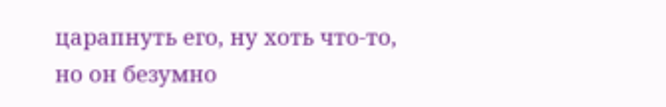царапнуть его, ну хоть что-то, но он безумно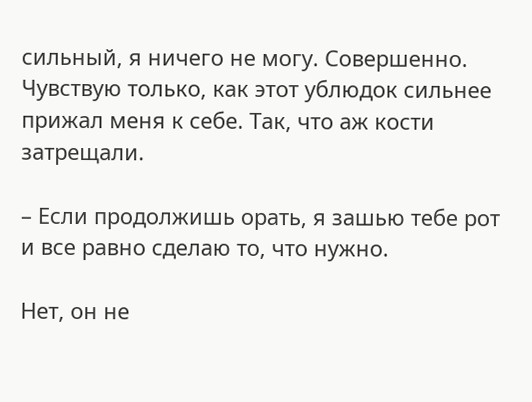сильный, я ничего не могу. Совершенно. Чувствую только, как этот ублюдок сильнее прижал меня к себе. Так, что аж кости затрещали.

– Если продолжишь орать, я зашью тебе рот и все равно сделаю то, что нужно.

Нет, он не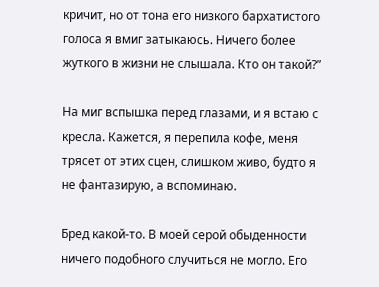кричит, но от тона его низкого бархатистого голоса я вмиг затыкаюсь. Ничего более жуткого в жизни не слышала. Кто он такой?”

На миг вспышка перед глазами, и я встаю с кресла. Кажется, я перепила кофе, меня трясет от этих сцен, слишком живо, будто я не фантазирую, а вспоминаю.

Бред какой-то. В моей серой обыденности ничего подобного случиться не могло. Его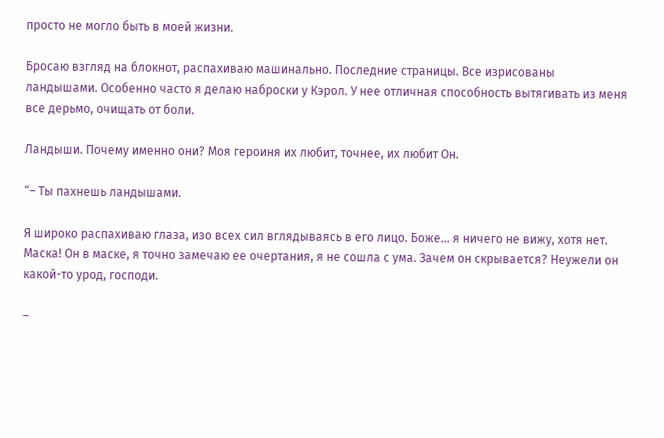просто не могло быть в моей жизни.

Бросаю взгляд на блокнот, распахиваю машинально. Последние страницы. Все изрисованы ландышами. Особенно часто я делаю наброски у Кэрол. У нее отличная способность вытягивать из меня все дерьмо, очищать от боли.

Ландыши. Почему именно они? Моя героиня их любит, точнее, их любит Он.

“– Ты пахнешь ландышами.

Я широко распахиваю глаза, изо всех сил вглядываясь в его лицо. Боже… я ничего не вижу, хотя нет. Маска! Он в маске, я точно замечаю ее очертания, я не сошла с ума. Зачем он скрывается? Неужели он какой-то урод, господи.

–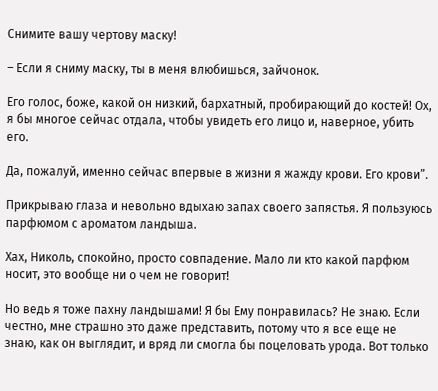Снимите вашу чертову маску!

– Если я сниму маску, ты в меня влюбишься, зайчонок.

Его голос, боже, какой он низкий, бархатный, пробирающий до костей! Ох, я бы многое сейчас отдала, чтобы увидеть его лицо и, наверное, убить его.

Да, пожалуй, именно сейчас впервые в жизни я жажду крови. Его крови”.

Прикрываю глаза и невольно вдыхаю запах своего запястья. Я пользуюсь парфюмом с ароматом ландыша.

Хах, Николь, спокойно, просто совпадение. Мало ли кто какой парфюм носит, это вообще ни о чем не говорит!

Но ведь я тоже пахну ландышами! Я бы Ему понравилась? Не знаю. Если честно, мне страшно это даже представить, потому что я все еще не знаю, как он выглядит, и вряд ли смогла бы поцеловать урода. Вот только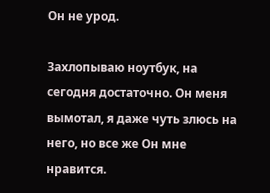Он не урод.

Захлопываю ноутбук, на сегодня достаточно. Он меня вымотал, я даже чуть злюсь на него, но все же Он мне нравится.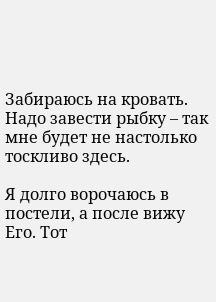Забираюсь на кровать. Надо завести рыбку – так мне будет не настолько тоскливо здесь.

Я долго ворочаюсь в постели, а после вижу Его. Тот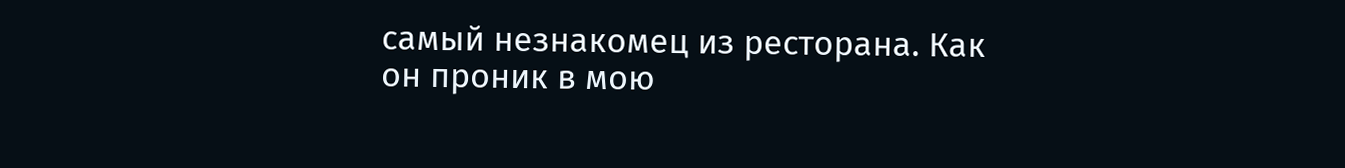самый незнакомец из ресторана. Как он проник в мою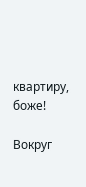квартиру, боже!

Вокруг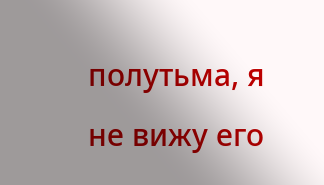полутьма, я не вижу его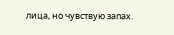лица, но чувствую запах.